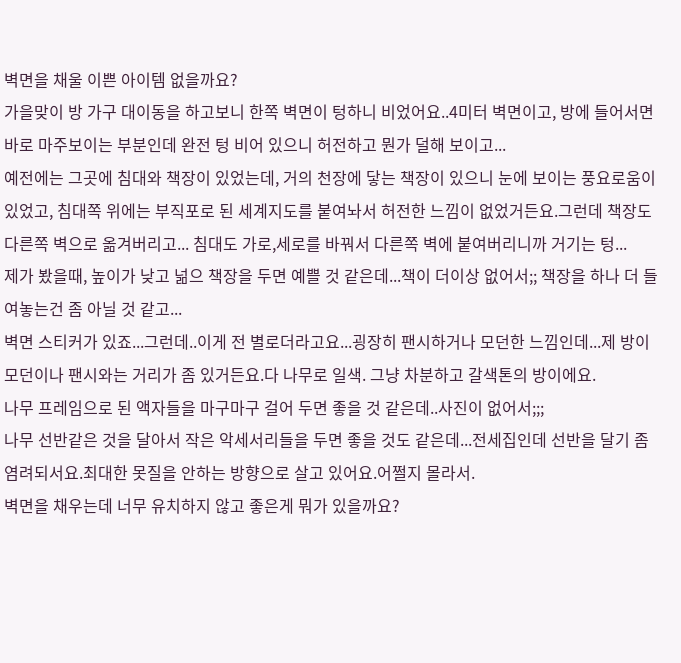벽면을 채울 이쁜 아이템 없을까요?
가을맞이 방 가구 대이동을 하고보니 한쪽 벽면이 텅하니 비었어요..4미터 벽면이고, 방에 들어서면 바로 마주보이는 부분인데 완전 텅 비어 있으니 허전하고 뭔가 덜해 보이고...
예전에는 그곳에 침대와 책장이 있었는데, 거의 천장에 닿는 책장이 있으니 눈에 보이는 풍요로움이 있었고, 침대쪽 위에는 부직포로 된 세계지도를 붙여놔서 허전한 느낌이 없었거든요.그런데 책장도 다른쪽 벽으로 옮겨버리고... 침대도 가로,세로를 바꿔서 다른쪽 벽에 붙여버리니까 거기는 텅...
제가 봤을때, 높이가 낮고 넒으 책장을 두면 예쁠 것 같은데...책이 더이상 없어서;; 책장을 하나 더 들여놓는건 좀 아닐 것 같고...
벽면 스티커가 있죠...그런데..이게 전 별로더라고요...굉장히 팬시하거나 모던한 느낌인데...제 방이 모던이나 팬시와는 거리가 좀 있거든요.다 나무로 일색. 그냥 차분하고 갈색톤의 방이에요.
나무 프레임으로 된 액자들을 마구마구 걸어 두면 좋을 것 같은데..사진이 없어서;;;
나무 선반같은 것을 달아서 작은 악세서리들을 두면 좋을 것도 같은데...전세집인데 선반을 달기 좀 염려되서요.최대한 못질을 안하는 방향으로 살고 있어요.어쩔지 몰라서.
벽면을 채우는데 너무 유치하지 않고 좋은게 뭐가 있을까요?